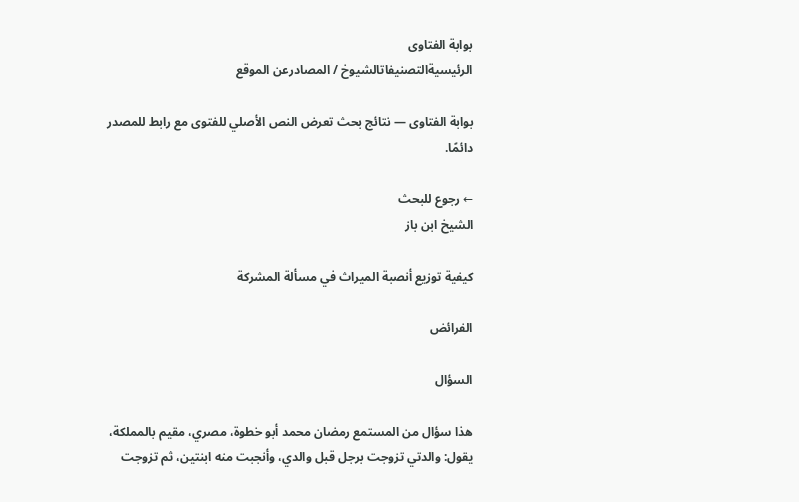بوابة الفتاوى
الرئيسيةالتصنيفاتالشيوخ / المصادرعن الموقع

بوابة الفتاوى — نتائج بحث تعرض النص الأصلي للفتوى مع رابط للمصدر دائمًا.

← رجوع للبحث
الشيخ ابن باز

كيفية توزيع أنصبة الميراث في مسألة المشركة

الفرائض

السؤال

هذا سؤال من المستمع رمضان محمد أبو خطوة، مصري، مقيم بالمملكة، يقول: والدتي تزوجت برجل قبل والدي، وأنجبت منه ابنتين، ثم تزوجت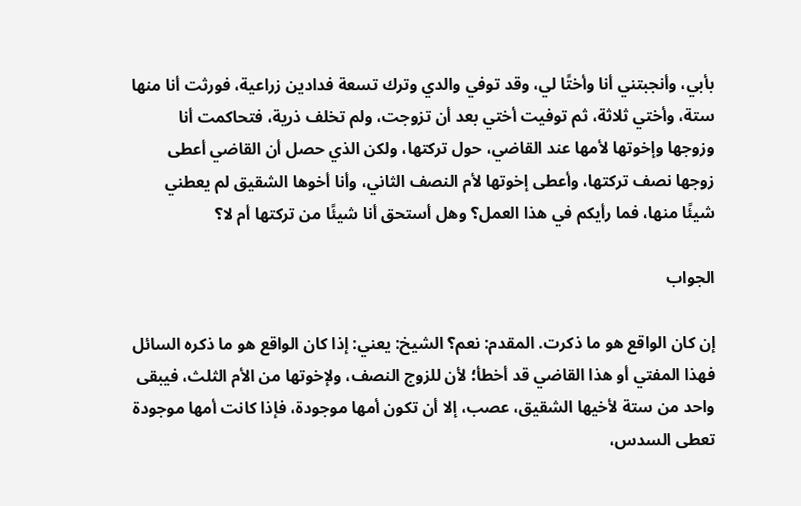بأبي، وأنجبتني أنا وأختًا لي، وقد توفي والدي وترك تسعة فدادين زراعية، فورثت أنا منها ستة، وأختي ثلاثة، ثم توفيت أختي بعد أن تزوجت، ولم تخلف ذرية، فتحاكمت أنا وزوجها وإخوتها لأمها عند القاضي، حول تركتها، ولكن الذي حصل أن القاضي أعطى زوجها نصف تركتها، وأعطى إخوتها لأم النصف الثاني، وأنا أخوها الشقيق لم يعطني شيئًا منها، فما رأيكم في هذا العمل؟ وهل أستحق أنا شيئًا من تركتها أم لا؟

الجواب

إن كان الواقع هو ما ذكرت. المقدم: نعم؟ الشيخ: يعني: إذا كان الواقع هو ما ذكره السائل فهذا المفتي أو هذا القاضي قد أخطأ؛ لأن للزوج النصف، ولإخوتها من الأم الثلث، فيبقى واحد من ستة لأخيها الشقيق، عصب، إلا أن تكون أمها موجودة، فإذا كانت أمها موجودة تعطى السدس،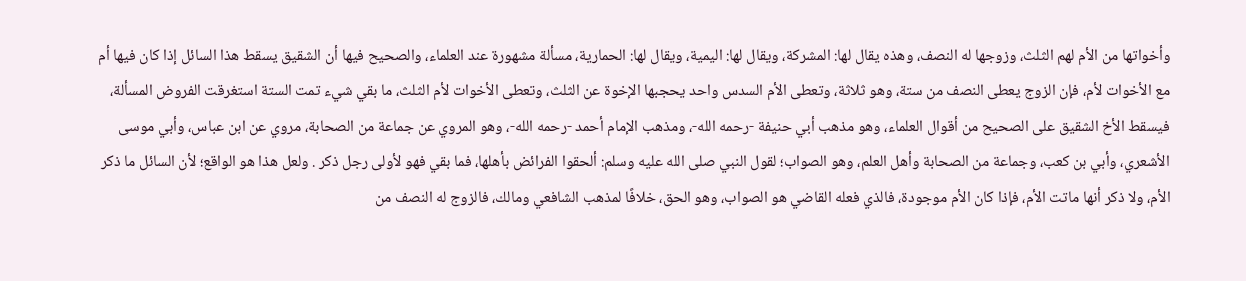وأخواتها من الأم لهم الثلث، وزوجها له النصف، وهذه يقال لها: المشركة، ويقال لها: اليمية، ويقال لها: الحمارية، مسألة مشهورة عند العلماء، والصحيح فيها أن الشقيق يسقط هذا السائل إذا كان فيها أم مع الأخوات لأم، فإن الزوج يعطى النصف من ستة، وهو ثلاثة، وتعطى الأم السدس واحد يحجبها الإخوة عن الثلث، وتعطى الأخوات لأم الثلث، ما بقي شيء تمت الستة استغرقت الفروض المسألة، فيسقط الأخ الشقيق على الصحيح من أقوال العلماء، وهو مذهب أبي حنيفة -رحمه الله-، ومذهب الإمام أحمد -رحمه الله-، وهو المروي عن جماعة من الصحابة، مروي عن ابن عباس، وأبي موسى الأشعري، وأبي بن كعب، وجماعة من الصحابة وأهل العلم، وهو الصواب؛ لقول النبي صلى الله عليه وسلم: ألحقوا الفرائض بأهلها، فما بقي فهو لأولى رجل ذكر . ولعل هذا هو الواقع؛ لأن السائل ما ذكر الأم، ولا ذكر أنها ماتت الأم، فإذا كان الأم موجودة، فالذي فعله القاضي هو الصواب، وهو الحق، خلافًا لمذهب الشافعي ومالك، فالزوج له النصف من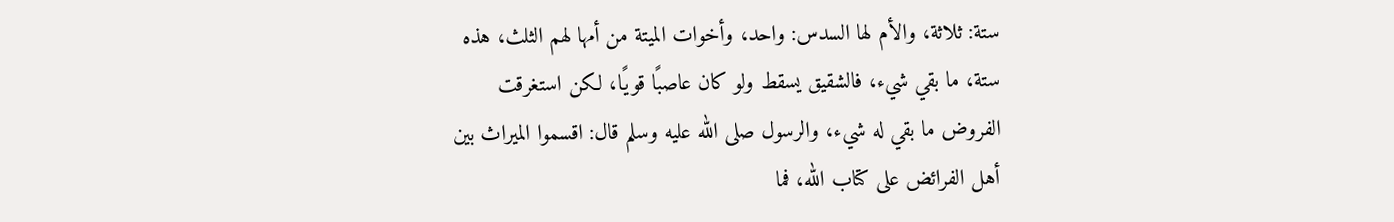ستة: ثلاثة، والأم لها السدس: واحد، وأخوات الميتة من أمها لهم الثلث، هذه ستة، ما بقي شيء، فالشقيق يسقط ولو كان عاصبًا قويًا، لكن استغرقت الفروض ما بقي له شيء، والرسول صلى الله عليه وسلم قال: اقسموا الميراث بين أهل الفرائض على كتاب الله، فما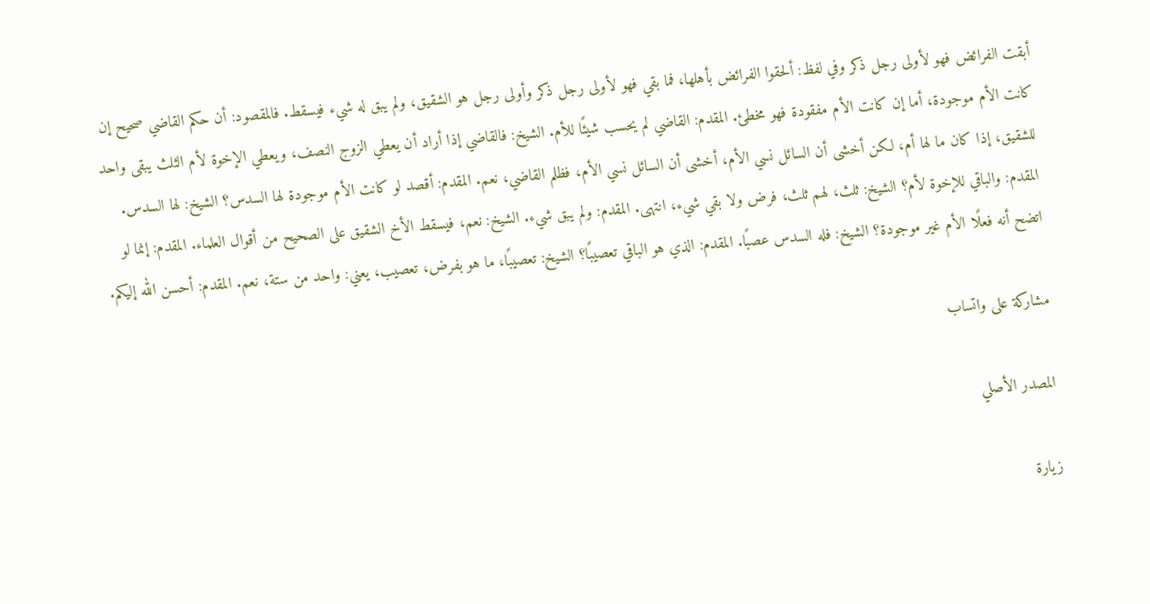أبقت الفرائض فهو لأولى رجل ذكر وفي لفظ: ألحقوا الفرائض بأهلها، فما بقي فهو لأولى رجل ذكر وأولى رجل هو الشقيق، ولم يبق له شيء فيسقط. فالمقصود: أن حكم القاضي صحيح إن كانت الأم موجودة، أما إن كانت الأم مفقودة فهو مخطئ. المقدم: القاضي لم يحسب شيئًا للأم. الشيخ: فالقاضي إذا أراد أن يعطي الزوج النصف، ويعطي الإخوة لأم الثلث يبقى واحد للشقيق، إذا كان ما لها أم، لكن أخشى أن السائل نسي الأم، أخشى أن السائل نسي الأم، فظلم القاضي، نعم. المقدم: أقصد لو كانت الأم موجودة لها السدس؟ الشيخ: لها السدس. المقدم: والباقي للإخوة لأم؟ الشيخ: ثلث، لهم ثلث، فرض ولا بقي شيء، انتهى. المقدم: ولم يبق شيء. الشيخ: نعم، فيسقط الأخ الشقيق على الصحيح من أقوال العلماء. المقدم: إنما لو اتضح أنه فعلًا الأم غير موجودة؟ الشيخ: فله السدس عصبًا. المقدم: الذي هو الباقي تعصيبًا؟ الشيخ: تعصيبًا، ما هو بفرض، تعصيب، يعني: واحد من ستة، نعم. المقدم: أحسن الله إليكم.

مشاركة على واتساب

المصدر الأصلي

زيارة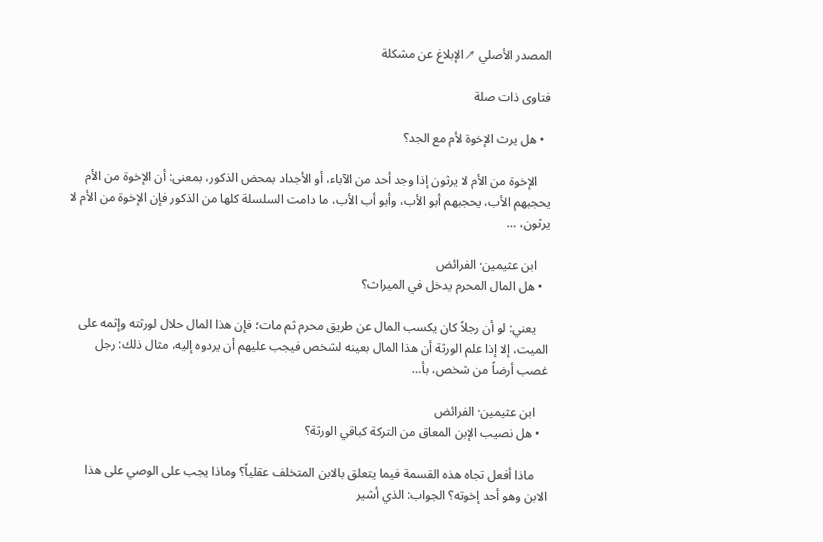المصدر الأصلي ↗الإبلاغ عن مشكلة

فتاوى ذات صلة

  • هل يرث الإخوة لأم مع الجد؟

    الإخوة من الأم لا يرثون إذا وجد أحد من الآباء، أو الأجداد بمحض الذكور، بمعنى: أن الإخوة من الأم يحجبهم الأب، يحجبهم أبو الأب، وأبو أب الأب، ما دامت السلسلة كلها من الذكور فإن الإخوة من الأم لا يرثون، …

    ابن عثيمين· الفرائض
  • هل المال المحرم يدخل في الميراث؟

    يعني: لو أن رجلاً كان يكسب المال عن طريق محرم ثم مات؛ فإن هذا المال حلال لورثته وإثمه على الميت، إلا إذا علم الورثة أن هذا المال بعينه لشخص فيجب عليهم أن يردوه إليه، مثال ذلك: رجل غصب أرضاً من شخص، بأ…

    ابن عثيمين· الفرائض
  • هل نصيب الإبن المعاق من التركة كباقي الورثة؟

    ماذا أفعل تجاه هذه القسمة فيما يتعلق بالابن المتخلف عقلياً؟ وماذا يجب على الوصي على هذا الابن وهو أحد إخوته؟ الجواب: الذي أشير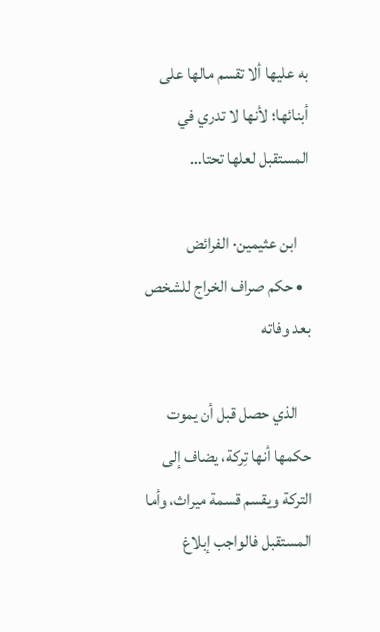به عليها ألا تقسم مالها على أبنائها؛ لأنها لا تدري في المستقبل لعلها تحتا…

    ابن عثيمين· الفرائض
  • حكم صراف الخراج للشخص بعد وفاته

    الذي حصل قبل أن يموت حكمها أنها تِركة، يضاف إلى التركة ويقسم قسمة ميراث، وأما المستقبل فالواجب إبلاغ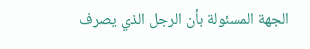الجهة المسئولة بأن الرجل الذي يصرف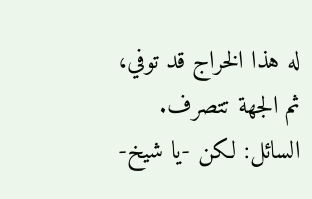له هذا الخراج قد توفي، ثم الجهة تتصرف. السائل: لكن -يا شيخ-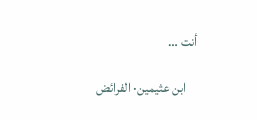أنت …

    ابن عثيمين· الفرائض